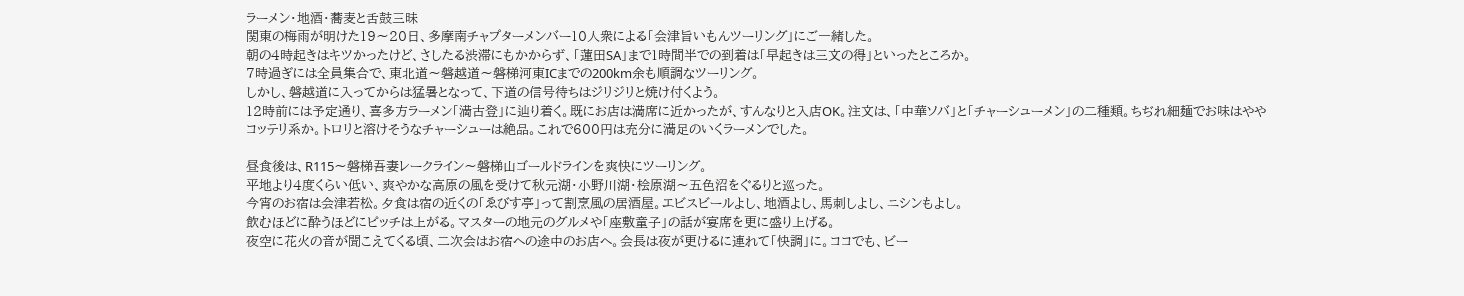ラーメン・地酒・蕎麦と舌鼓三昧
関東の梅雨が明けた19〜20日、多摩南チャプターメンバー10人衆による「会津旨いもんツーリング」にご一緒した。
朝の4時起きはキツかったけど、さしたる渋滞にもかからず、「蓮田SA」まで1時間半での到着は「早起きは三文の得」といったところか。
7時過ぎには全員集合で、東北道〜磐越道〜磐梯河東ICまでの200km余も順調なツーリング。
しかし、磐越道に入ってからは猛暑となって、下道の信号待ちはジリジリと焼け付くよう。
12時前には予定通り、喜多方ラーメン「満古登」に辿り着く。既にお店は満席に近かったが、すんなりと入店OK。注文は、「中華ソバ」と「チャーシューメン」の二種類。ちぢれ細麺でお味はややコッテリ系か。トロリと溶けそうなチャーシューは絶品。これで600円は充分に満足のいくラーメンでした。

昼食後は、R115〜磐梯吾妻レークライン〜磐梯山ゴールドラインを爽快にツーリング。
平地より4度くらい低い、爽やかな高原の風を受けて秋元湖・小野川湖・桧原湖〜五色沼をぐるりと巡った。
今宵のお宿は会津若松。夕食は宿の近くの「ゑびす亭」って割烹風の居酒屋。エビスビールよし、地酒よし、馬刺しよし、ニシンもよし。
飲むほどに酔うほどにピッチは上がる。マスターの地元のグルメや「座敷童子」の話が宴席を更に盛り上げる。
夜空に花火の音が聞こえてくる頃、二次会はお宿への途中のお店へ。会長は夜が更けるに連れて「快調」に。ココでも、ビー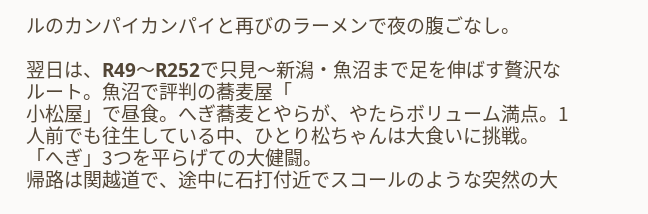ルのカンパイカンパイと再びのラーメンで夜の腹ごなし。

翌日は、R49〜R252で只見〜新潟・魚沼まで足を伸ばす贅沢なルート。魚沼で評判の蕎麦屋「
小松屋」で昼食。へぎ蕎麦とやらが、やたらボリューム満点。1人前でも往生している中、ひとり松ちゃんは大食いに挑戦。
「へぎ」3つを平らげての大健闘。
帰路は関越道で、途中に石打付近でスコールのような突然の大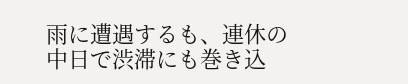雨に遭遇するも、連休の中日で渋滞にも巻き込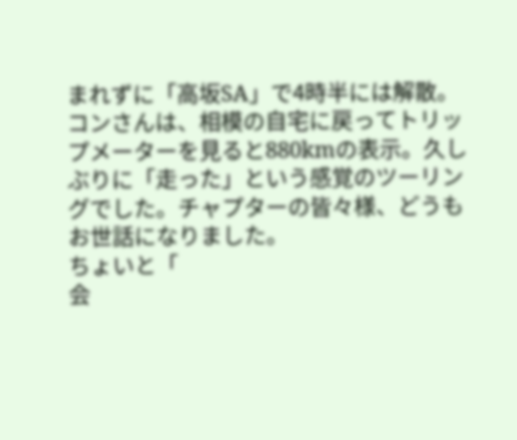まれずに「高坂SA」で4時半には解散。
コンさんは、相模の自宅に戻ってトリップメーターを見ると880kmの表示。久しぶりに「走った」という感覚のツーリングでした。チャプターの皆々様、どうもお世話になりました。
ちょいと「
会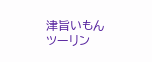津旨いもんツーリン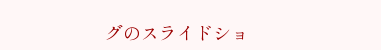グのスライドショ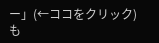ー」(←ココをクリック)も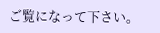ご覧になって下さい。